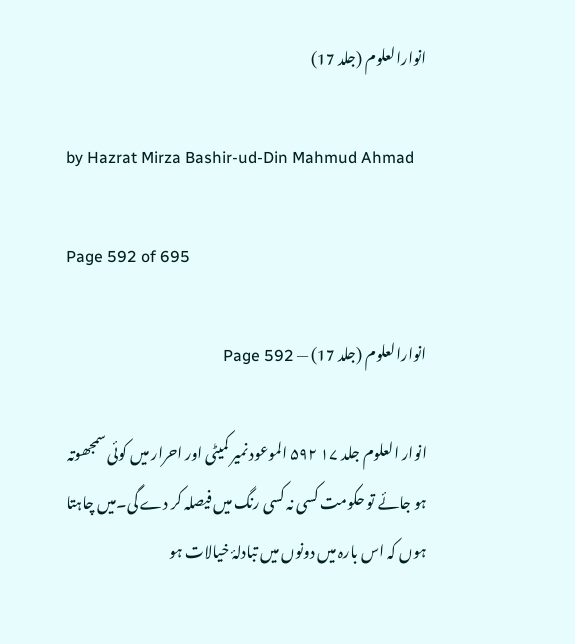انوارالعلوم (جلد 17)

by Hazrat Mirza Bashir-ud-Din Mahmud Ahmad

Page 592 of 695

انوارالعلوم (جلد 17) — Page 592

انوار العلوم جلد ۱۷ ۵۹۲ الموعود نمیر کمیٹی اور احرار میں کوئی سمجھوتہ ہو جائے تو حکومت کسی نہ کسی رنگ میں فیصلہ کر دے گی۔میں چاہتا ہوں کہ اس بارہ میں دونوں میں تبادلۂ خیالات ہو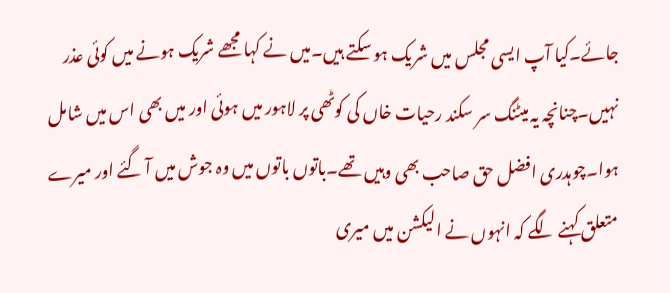جائے۔کیا آپ ایسی مجلس میں شریک ہو سکتے ہیں۔میں نے کہا مجھے شریک ہونے میں کوئی عذر نہیں۔چنانچہ یہ میٹنگ سر سکند رحیات خاں کی کوٹھی پر لاہور میں ہوئی اور میں بھی اس میں شامل ہوا۔چوہدری افضل حق صاحب بھی وہیں تھے۔باتوں باتوں میں وہ جوش میں آ گئے اور میرے متعلق کہنے لگے کہ انہوں نے الیکشن میں میری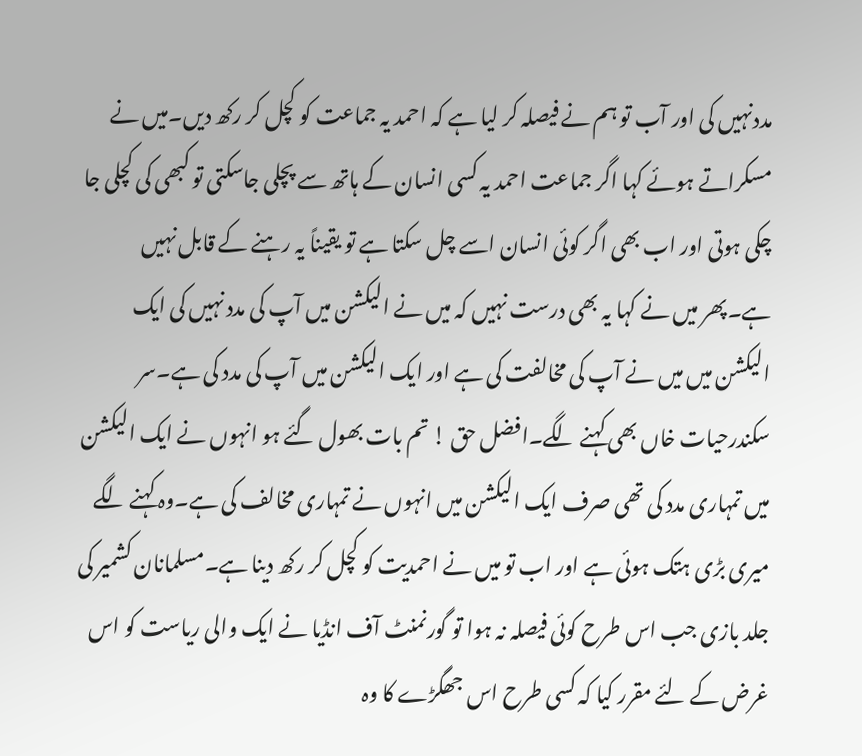مددنہیں کی اور آب تو ہم نے فیصلہ کر لیا ہے کہ احمد یہ جماعت کو کچل کر رکھ دیں۔میں نے مسکراتے ہوئے کہا اگر جماعت احمد یہ کسی انسان کے ہاتھ سے پچلی جاسکتی تو کبھی کی کچلی جا چکی ہوتی اور اب بھی اگر کوئی انسان اسے چل سکتا ہے تو یقیناً یہ رہنے کے قابل نہیں ہے۔پھر میں نے کہا یہ بھی درست نہیں کہ میں نے الیکشن میں آپ کی مدد نہیں کی ایک الیکشن میں میں نے آپ کی مخالفت کی ہے اور ایک الیکشن میں آپ کی مدد کی ہے۔سر سکندرحیات خاں بھی کہنے لگے۔افضل حق ! تم بات بھول گئے ہو انہوں نے ایک الیکشن میں تمہاری مدد کی تھی صرف ایک الیکشن میں انہوں نے تمہاری مخالف کی ہے۔وہ کہنے لگے میری بڑی ہتک ہوئی ہے اور اب تو میں نے احمدیت کو کچل کر رکھ دینا ہے۔مسلمانان کشمیر کی جلد بازی جب اس طرح کوئی فیصلہ نہ ہوا تو گورنمنٹ آف انڈیا نے ایک والی ریاست کو اس غرض کے لئے مقرر کیا کہ کسی طرح اس جھگڑے کا وہ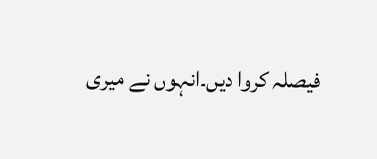فیصلہ کروا دیں۔انہوں نے میری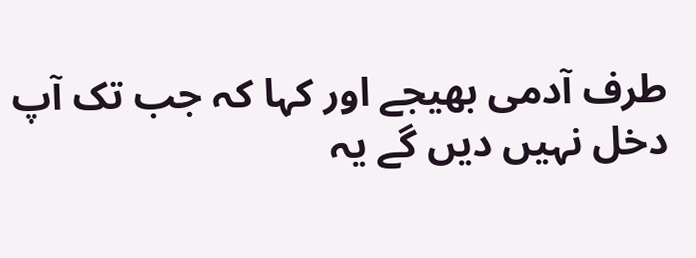طرف آدمی بھیجے اور کہا کہ جب تک آپ دخل نہیں دیں گے یہ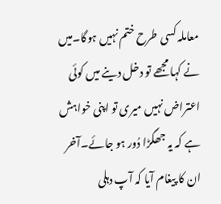معاملہ کسی طرح ختم نہیں ہوگا۔میں نے کہا مجھے تو دخل دینے میں کوئی اعتراض نہیں میری تو اپنی خواہش ہے کہ یہ جھگڑا دُور ہو جائے۔آخر ان کا پیغام آیا کہ آپ دہلی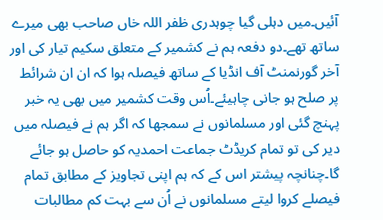آئیں۔میں دہلی گیا چوہدری ظفر اللہ خاں صاحب بھی میرے ساتھ تھے۔دو دفعہ ہم نے کشمیر کے متعلق سکیم تیار کی اور آخر گورنمنٹ آف انڈیا کے ساتھ فیصلہ ہوا کہ ان ان شرائط پر صلح ہو جانی چاہیئے۔اُس وقت کشمیر میں بھی یہ خبر پہنچ گئی اور مسلمانوں نے سمجھا کہ اگر ہم نے فیصلہ میں دیر کی تو تمام کریڈٹ جماعت احمدیہ کو حاصل ہو جائے گا۔چنانچہ پیشتر اس کے کہ ہم اپنی تجاویز کے مطابق تمام فیصلے کروا لیتے مسلمانوں نے اُن سے بہت کم مطالبات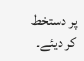پر دستخط کر دیئے۔